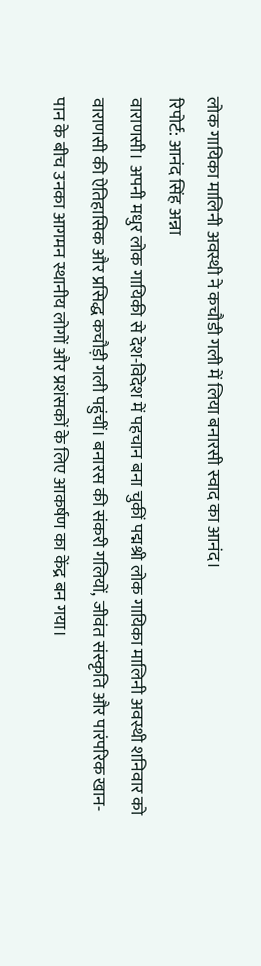लोक गायिका मालिनी अवस्थी ने कचौडी गली में लिया बनारसी स्वाद का आनंद।
रिपोर्ट: आनंद सिंह अन्ना
वाराणसी। अपनी मधुर लोक गायिकी से देश-विदेश में पहचान बना चुकीं पद्मश्री लोक गायिका मालिनी अवस्थी शनिवार को वाराणसी की ऐतिहासिक और प्रसिद्ध कचौड़ी गली पहुंचीं। बनारस की संकरी गलियों, जीवंत संस्कृति और पारंपरिक खान-पान के बीच उनका आगमन स्थानीय लोगों और प्रशंसकों के लिए आकर्षण का केंद्र बन गया।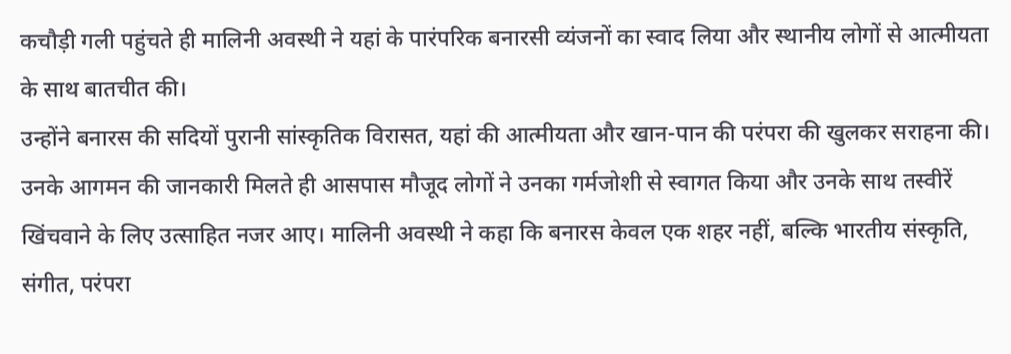कचौड़ी गली पहुंचते ही मालिनी अवस्थी ने यहां के पारंपरिक बनारसी व्यंजनों का स्वाद लिया और स्थानीय लोगों से आत्मीयता के साथ बातचीत की।
उन्होंने बनारस की सदियों पुरानी सांस्कृतिक विरासत, यहां की आत्मीयता और खान-पान की परंपरा की खुलकर सराहना की। उनके आगमन की जानकारी मिलते ही आसपास मौजूद लोगों ने उनका गर्मजोशी से स्वागत किया और उनके साथ तस्वीरें खिंचवाने के लिए उत्साहित नजर आए। मालिनी अवस्थी ने कहा कि बनारस केवल एक शहर नहीं, बल्कि भारतीय संस्कृति, संगीत, परंपरा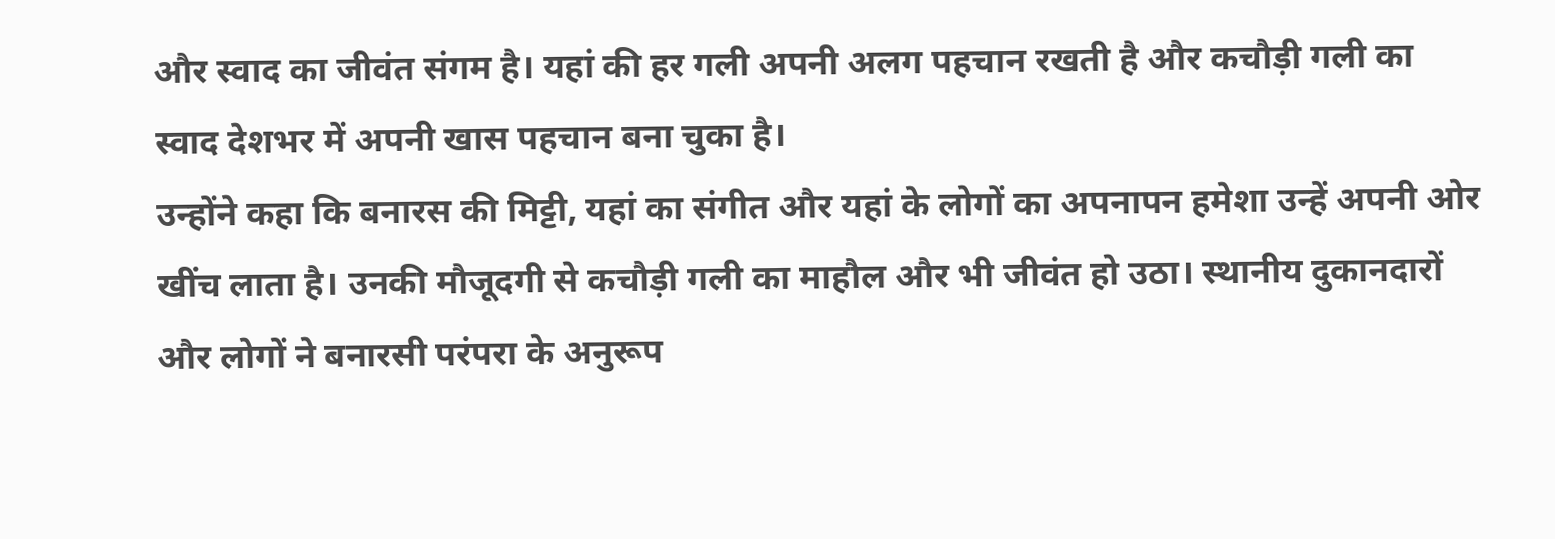और स्वाद का जीवंत संगम है। यहां की हर गली अपनी अलग पहचान रखती है और कचौड़ी गली का स्वाद देशभर में अपनी खास पहचान बना चुका है।
उन्होंने कहा कि बनारस की मिट्टी, यहां का संगीत और यहां के लोगों का अपनापन हमेशा उन्हें अपनी ओर खींच लाता है। उनकी मौजूदगी से कचौड़ी गली का माहौल और भी जीवंत हो उठा। स्थानीय दुकानदारों और लोगों ने बनारसी परंपरा के अनुरूप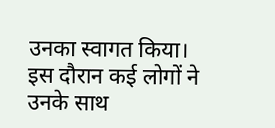उनका स्वागत किया। इस दौरान कई लोगों ने उनके साथ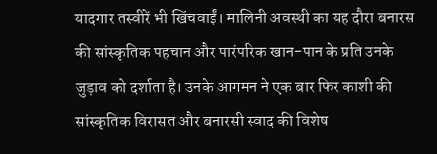यादगार तस्वीरें भी खिंचवाईं। मालिनी अवस्थी का यह दौरा बनारस की सांस्कृतिक पहचान और पारंपरिक खान-पान के प्रति उनके जुड़ाव को दर्शाता है। उनके आगमन ने एक बार फिर काशी की सांस्कृतिक विरासत और बनारसी स्वाद की विशेष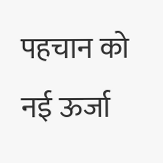पहचान को नई ऊर्जा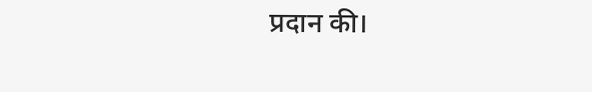प्रदान की।